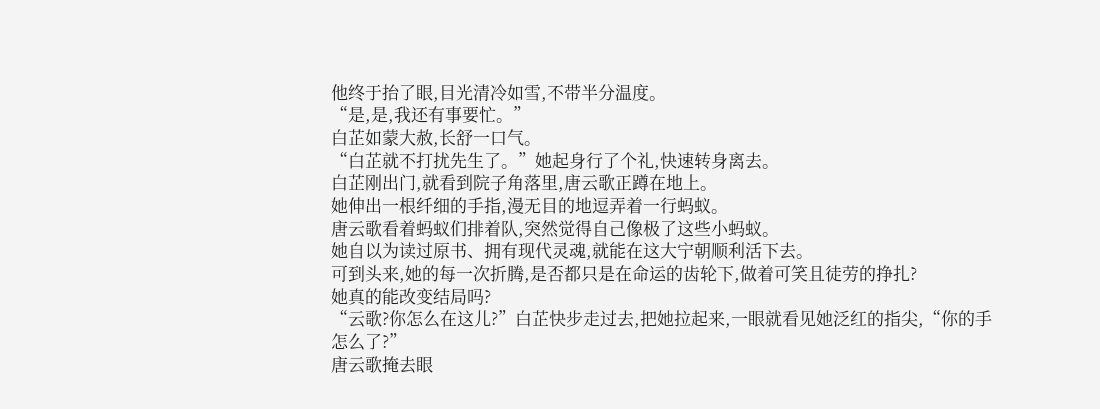他终于抬了眼,目光清冷如雪,不带半分温度。
“是,是,我还有事要忙。”
白芷如蒙大赦,长舒一口气。
“白芷就不打扰先生了。”她起身行了个礼,快速转身离去。
白芷刚出门,就看到院子角落里,唐云歌正蹲在地上。
她伸出一根纤细的手指,漫无目的地逗弄着一行蚂蚁。
唐云歌看着蚂蚁们排着队,突然觉得自己像极了这些小蚂蚁。
她自以为读过原书、拥有现代灵魂,就能在这大宁朝顺利活下去。
可到头来,她的每一次折腾,是否都只是在命运的齿轮下,做着可笑且徒劳的挣扎?
她真的能改变结局吗?
“云歌?你怎么在这儿?”白芷快步走过去,把她拉起来,一眼就看见她泛红的指尖,“你的手怎么了?”
唐云歌掩去眼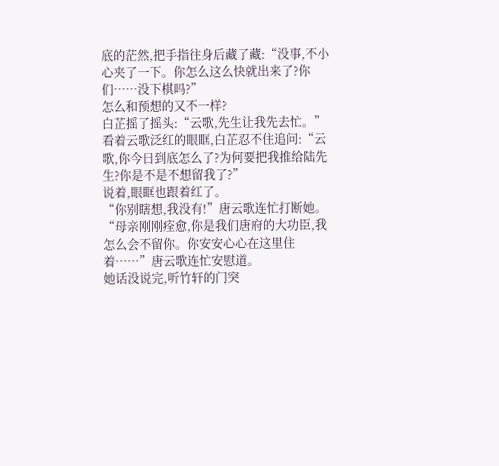底的茫然,把手指往身后藏了藏:“没事,不小心夹了一下。你怎么这么快就出来了?你们……没下棋吗?”
怎么和预想的又不一样?
白芷摇了摇头:“云歌,先生让我先去忙。”
看着云歌泛红的眼眶,白芷忍不住追问:“云歌,你今日到底怎么了?为何要把我推给陆先生?你是不是不想留我了?”
说着,眼眶也跟着红了。
“你别瞎想,我没有!”唐云歌连忙打断她。
“母亲刚刚痊愈,你是我们唐府的大功臣,我怎么会不留你。你安安心心在这里住着……”唐云歌连忙安慰道。
她话没说完,听竹轩的门突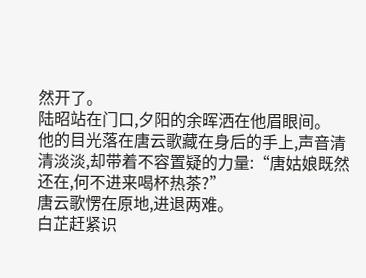然开了。
陆昭站在门口,夕阳的余晖洒在他眉眼间。
他的目光落在唐云歌藏在身后的手上,声音清清淡淡,却带着不容置疑的力量:“唐姑娘既然还在,何不进来喝杯热茶?”
唐云歌愣在原地,进退两难。
白芷赶紧识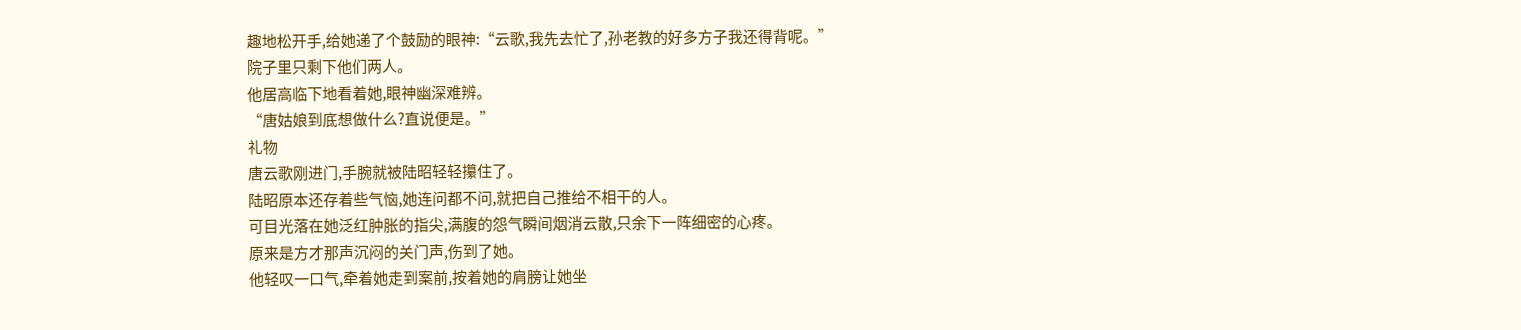趣地松开手,给她递了个鼓励的眼神:“云歌,我先去忙了,孙老教的好多方子我还得背呢。”
院子里只剩下他们两人。
他居高临下地看着她,眼神幽深难辨。
“唐姑娘到底想做什么?直说便是。”
礼物
唐云歌刚进门,手腕就被陆昭轻轻攥住了。
陆昭原本还存着些气恼,她连问都不问,就把自己推给不相干的人。
可目光落在她泛红肿胀的指尖,满腹的怨气瞬间烟消云散,只余下一阵细密的心疼。
原来是方才那声沉闷的关门声,伤到了她。
他轻叹一口气,牵着她走到案前,按着她的肩膀让她坐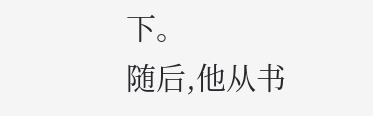下。
随后,他从书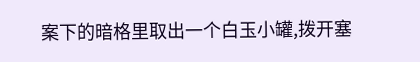案下的暗格里取出一个白玉小罐,拨开塞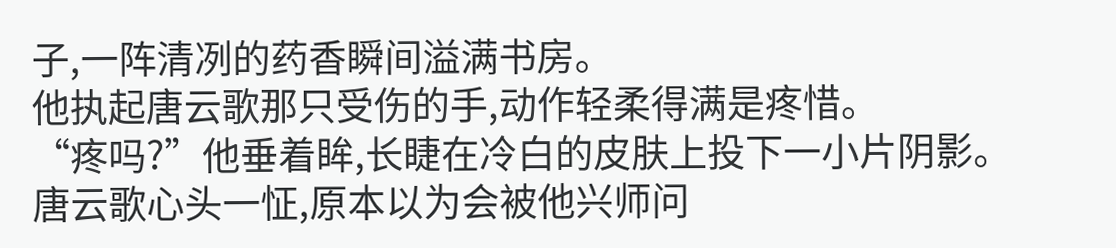子,一阵清冽的药香瞬间溢满书房。
他执起唐云歌那只受伤的手,动作轻柔得满是疼惜。
“疼吗?”他垂着眸,长睫在冷白的皮肤上投下一小片阴影。
唐云歌心头一怔,原本以为会被他兴师问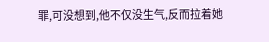罪,可没想到,他不仅没生气,反而拉着她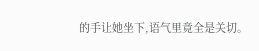的手让她坐下,语气里竟全是关切。